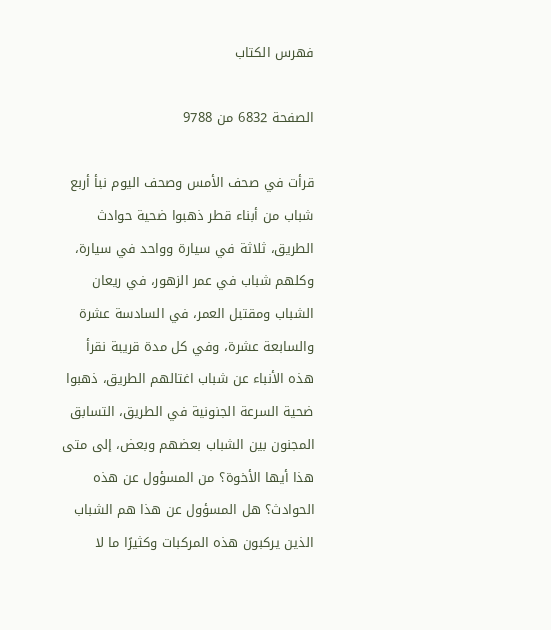فهرس الكتاب

الصفحة 6832 من 9788

قرأت في صحف الأمس وصحف اليوم نبأ أربع شباب من أبناء قطر ذهبوا ضحية حوادث الطريق، ثلاثة في سيارة وواحد في سيارة، وكلهم شباب في عمر الزهور، في ريعان الشباب ومقتبل العمر، في السادسة عشرة والسابعة عشرة، وفي كل مدة قريبة نقرأ هذه الأنباء عن شباب اغتالهم الطريق، ذهبوا ضحية السرعة الجنونية في الطريق، التسابق المجنون بين الشباب بعضهم وبعض، إلى متى هذا أيها الأخوة؟ من المسؤول عن هذه الحوادث؟ هل المسؤول عن هذا هم الشباب الذين يركبون هذه المركبات وكثيرًا ما لا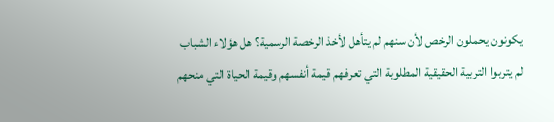يكونون يحملون الرخص لأن سنهم لم يتأهل لأخذ الرخصة الرسمية؟ هل هؤلاء الشباب لم يتربوا التربية الحقيقية المطلوبة التي تعرفهم قيمة أنفسهم وقيمة الحياة التي منحهم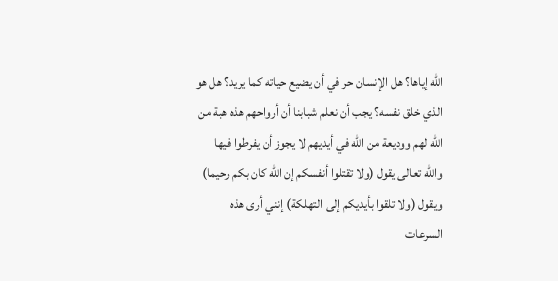الله إياها؟ هل الإنسان حر في أن يضيع حياته كما يريد؟ هل هو الذي خلق نفسه؟ يجب أن نعلم شبابنا أن أرواحهم هذه هبة من الله لهم ووديعة من الله في أيديهم لا يجوز أن يفرطوا فيها والله تعالى يقول (ولا تقتلوا أنفسكم إن الله كان بكم رحيما) ويقول (ولا تلقوا بأيديكم إلى التهلكة) إنني أرى هذه السرعات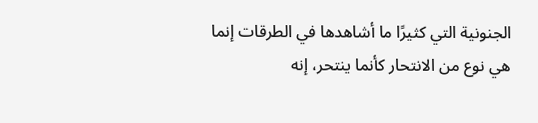الجنونية التي كثيرًا ما أشاهدها في الطرقات إنما هي نوع من الانتحار كأنما ينتحر، إنه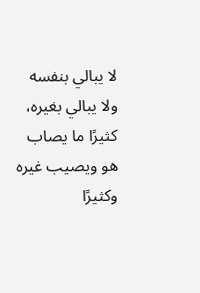لا يبالي بنفسه ولا يبالي بغيره، كثيرًا ما يصاب هو ويصيب غيره وكثيرًا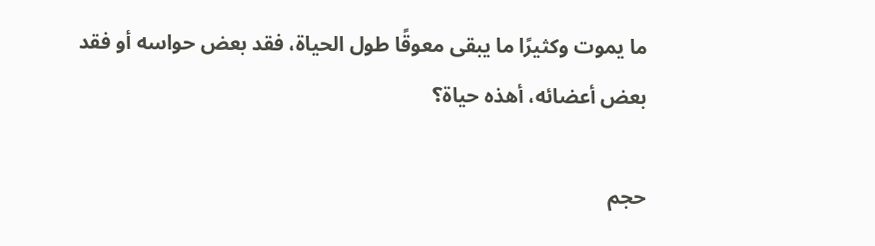ما يموت وكثيرًا ما يبقى معوقًا طول الحياة، فقد بعض حواسه أو فقد بعض أعضائه، أهذه حياة؟

حجم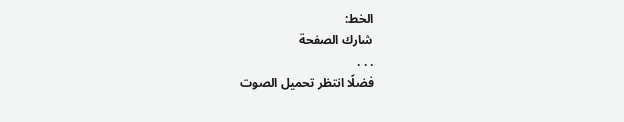الخط:
شارك الصفحة
. . .
فضلًا انتظر تحميل الصوت